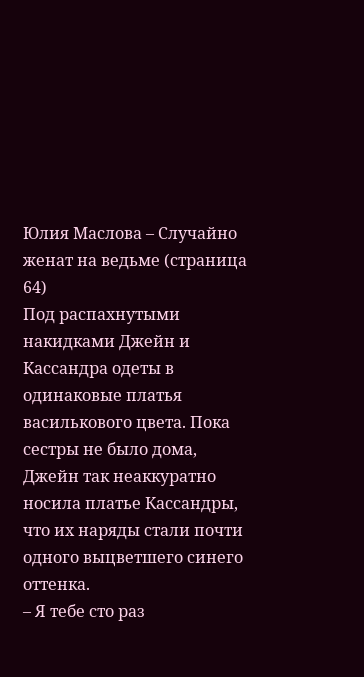Юлия Маслова – Случайно женат на ведьме (страница 64)
Под распахнутыми накидками Джейн и Кассандра одеты в одинаковые платья василькового цвета. Пока сестры не было дома, Джейн так неаккуратно носила платье Кассандры, что их наряды стали почти одного выцветшего синего оттенка.
– Я тебе сто раз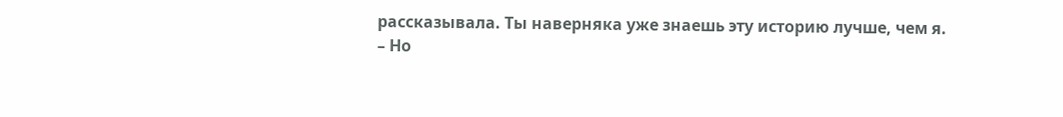рассказывала. Ты наверняка уже знаешь эту историю лучше, чем я.
– Но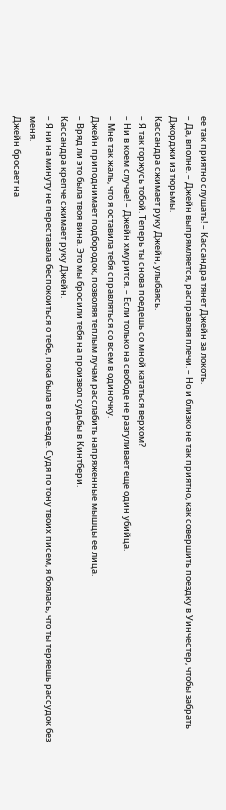ее так приятно слушать! – Кассандра тянет Джейн за локоть.
– Да, вполне. – Джейн выпрямляется, расправляя плечи. – Но и близко не так приятно, как совершить поездку в Уинчестер, чтобы забрать Джорджи из тюрьмы.
Кассандра сжимает руку Джейн, улыбаясь.
– Я так горжусь тобой. Теперь ты снова поедешь со мной кататься верхом?
– Ни в коем случае! – Джейн хмурится. – Если только на свободе не разгуливает еще один убийца.
– Мне так жаль, что я оставила тебя справляться со всем в одиночку.
Джейн приподнимает подбородок, позволяя теплым лучам расслабить напряженные мышцы ее лица.
– Вряд ли это была твоя вина. Это мы бросили тебя на произвол судьбы в Кинтбери.
Кассандра крепче сжимает руку Джейн.
– Я ни на минуту не переставала беспокоиться о тебе, пока была в отъезде. Судя по тону твоих писем, я боялась, что ты теряешь рассудок без меня.
Джейн бросает на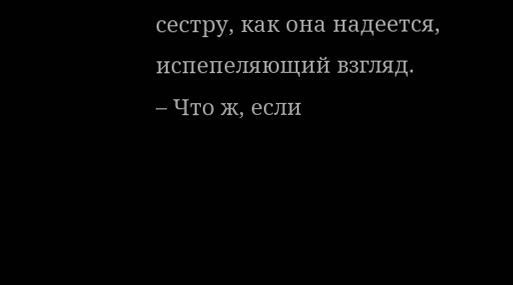сестру, как она надеется, испепеляющий взгляд.
– Что ж, если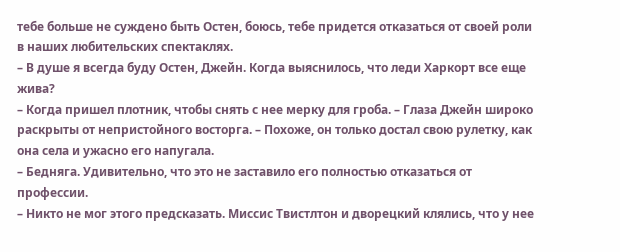тебе больше не суждено быть Остен, боюсь, тебе придется отказаться от своей роли в наших любительских спектаклях.
– В душе я всегда буду Остен, Джейн. Когда выяснилось, что леди Харкорт все еще жива?
– Когда пришел плотник, чтобы снять с нее мерку для гроба. – Глаза Джейн широко раскрыты от непристойного восторга. – Похоже, он только достал свою рулетку, как она села и ужасно его напугала.
– Бедняга. Удивительно, что это не заставило его полностью отказаться от профессии.
– Никто не мог этого предсказать. Миссис Твистлтон и дворецкий клялись, что у нее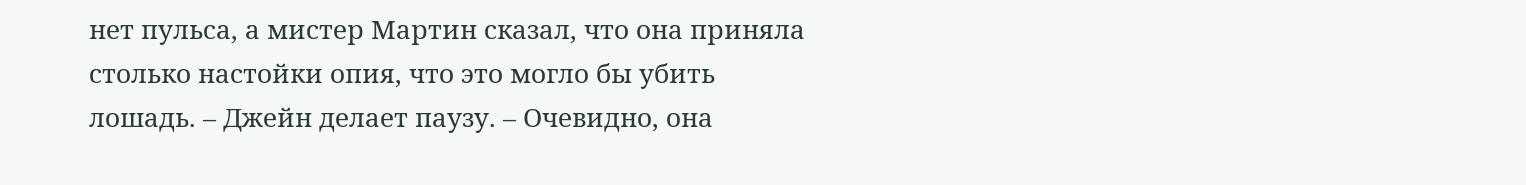нет пульса, а мистер Мартин сказал, что она приняла столько настойки опия, что это могло бы убить лошадь. – Джейн делает паузу. – Очевидно, она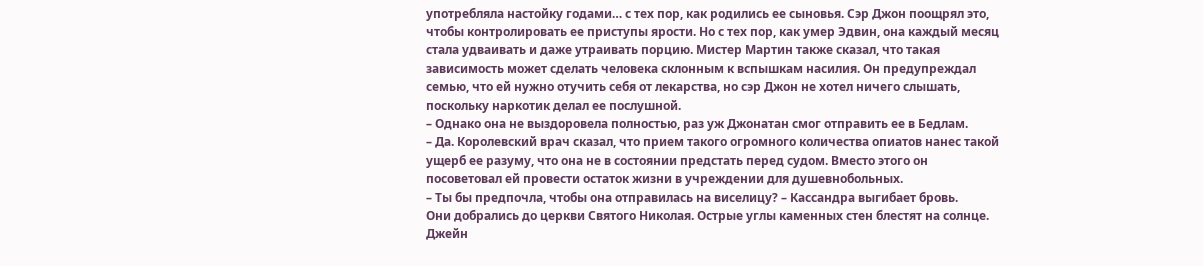употребляла настойку годами… с тех пор, как родились ее сыновья. Сэр Джон поощрял это, чтобы контролировать ее приступы ярости. Но с тех пор, как умер Эдвин, она каждый месяц стала удваивать и даже утраивать порцию. Мистер Мартин также сказал, что такая зависимость может сделать человека склонным к вспышкам насилия. Он предупреждал семью, что ей нужно отучить себя от лекарства, но сэр Джон не хотел ничего слышать, поскольку наркотик делал ее послушной.
– Однако она не выздоровела полностью, раз уж Джонатан смог отправить ее в Бедлам.
– Да. Королевский врач сказал, что прием такого огромного количества опиатов нанес такой ущерб ее разуму, что она не в состоянии предстать перед судом. Вместо этого он посоветовал ей провести остаток жизни в учреждении для душевнобольных.
– Ты бы предпочла, чтобы она отправилась на виселицу? – Кассандра выгибает бровь.
Они добрались до церкви Святого Николая. Острые углы каменных стен блестят на солнце. Джейн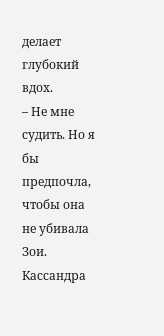делает глубокий вдох.
– Не мне судить. Но я бы предпочла, чтобы она не убивала Зои.
Кассандра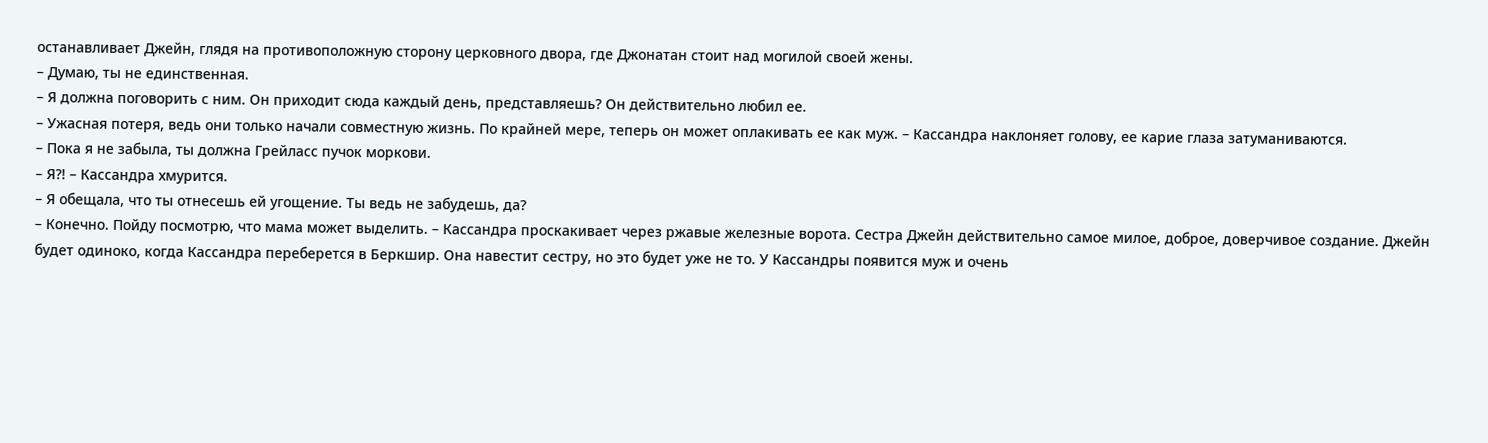останавливает Джейн, глядя на противоположную сторону церковного двора, где Джонатан стоит над могилой своей жены.
– Думаю, ты не единственная.
– Я должна поговорить с ним. Он приходит сюда каждый день, представляешь? Он действительно любил ее.
– Ужасная потеря, ведь они только начали совместную жизнь. По крайней мере, теперь он может оплакивать ее как муж. – Кассандра наклоняет голову, ее карие глаза затуманиваются.
– Пока я не забыла, ты должна Грейласс пучок моркови.
– Я?! – Кассандра хмурится.
– Я обещала, что ты отнесешь ей угощение. Ты ведь не забудешь, да?
– Конечно. Пойду посмотрю, что мама может выделить. – Кассандра проскакивает через ржавые железные ворота. Сестра Джейн действительно самое милое, доброе, доверчивое создание. Джейн будет одиноко, когда Кассандра переберется в Беркшир. Она навестит сестру, но это будет уже не то. У Кассандры появится муж и очень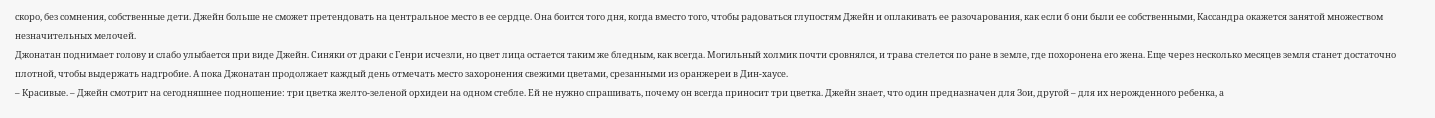скоро, без сомнения, собственные дети. Джейн больше не сможет претендовать на центральное место в ее сердце. Она боится того дня, когда вместо того, чтобы радоваться глупостям Джейн и оплакивать ее разочарования, как если б они были ее собственными, Кассандра окажется занятой множеством незначительных мелочей.
Джонатан поднимает голову и слабо улыбается при виде Джейн. Синяки от драки с Генри исчезли, но цвет лица остается таким же бледным, как всегда. Могильный холмик почти сровнялся, и трава стелется по ране в земле, где похоронена его жена. Еще через несколько месяцев земля станет достаточно плотной, чтобы выдержать надгробие. А пока Джонатан продолжает каждый день отмечать место захоронения свежими цветами, срезанными из оранжереи в Дин-хаусе.
– Красивые. – Джейн смотрит на сегодняшнее подношение: три цветка желто-зеленой орхидеи на одном стебле. Ей не нужно спрашивать, почему он всегда приносит три цветка. Джейн знает, что один предназначен для Зои, другой – для их нерожденного ребенка, а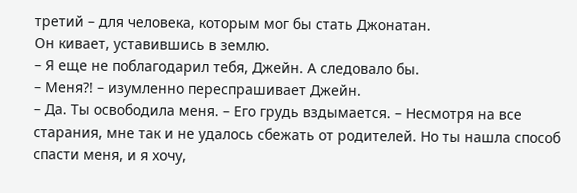третий – для человека, которым мог бы стать Джонатан.
Он кивает, уставившись в землю.
– Я еще не поблагодарил тебя, Джейн. А следовало бы.
– Меня?! – изумленно переспрашивает Джейн.
– Да. Ты освободила меня. – Его грудь вздымается. – Несмотря на все старания, мне так и не удалось сбежать от родителей. Но ты нашла способ спасти меня, и я хочу,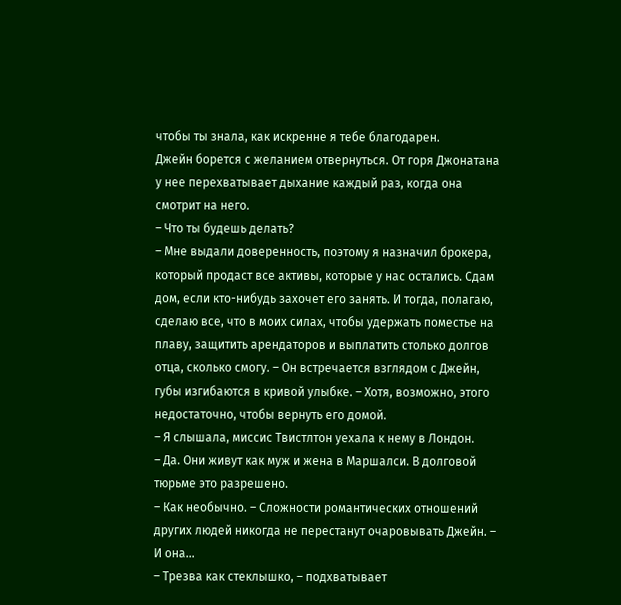чтобы ты знала, как искренне я тебе благодарен.
Джейн борется с желанием отвернуться. От горя Джонатана у нее перехватывает дыхание каждый раз, когда она смотрит на него.
– Что ты будешь делать?
– Мне выдали доверенность, поэтому я назначил брокера, который продаст все активы, которые у нас остались. Сдам дом, если кто-нибудь захочет его занять. И тогда, полагаю, сделаю все, что в моих силах, чтобы удержать поместье на плаву, защитить арендаторов и выплатить столько долгов отца, сколько смогу. – Он встречается взглядом с Джейн, губы изгибаются в кривой улыбке. – Хотя, возможно, этого недостаточно, чтобы вернуть его домой.
– Я слышала, миссис Твистлтон уехала к нему в Лондон.
– Да. Они живут как муж и жена в Маршалси. В долговой тюрьме это разрешено.
– Как необычно. – Сложности романтических отношений других людей никогда не перестанут очаровывать Джейн. – И она…
– Трезва как стеклышко, – подхватывает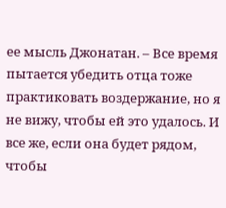ее мысль Джонатан. – Все время пытается убедить отца тоже практиковать воздержание, но я не вижу, чтобы ей это удалось. И все же, если она будет рядом, чтобы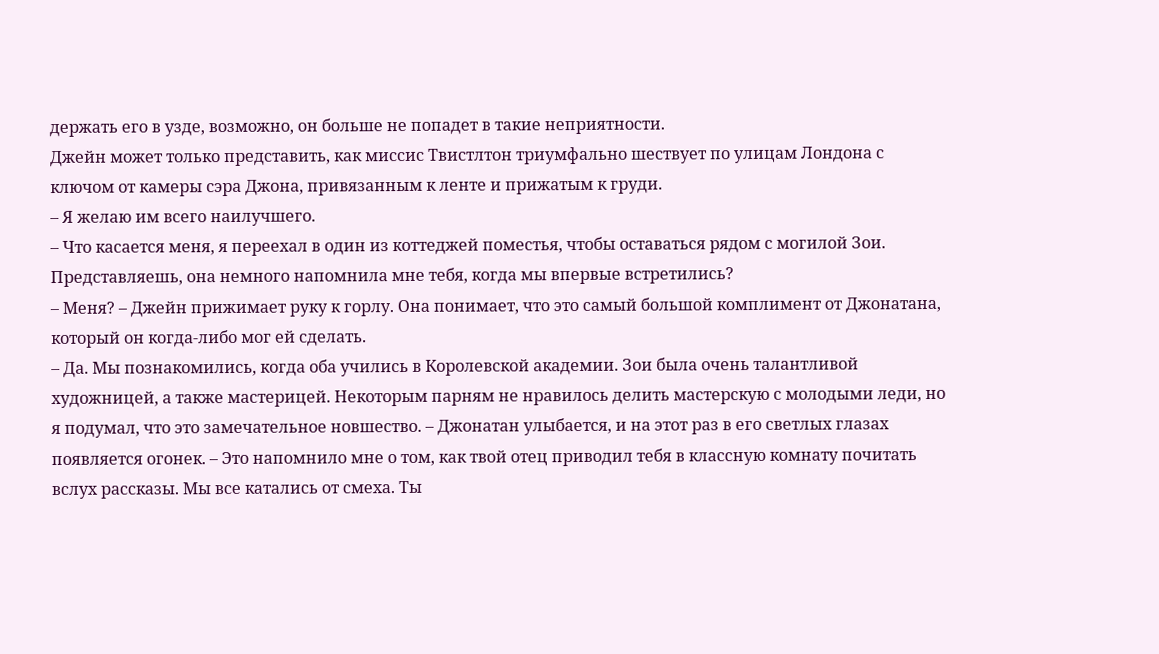держать его в узде, возможно, он больше не попадет в такие неприятности.
Джейн может только представить, как миссис Твистлтон триумфально шествует по улицам Лондона с ключом от камеры сэра Джона, привязанным к ленте и прижатым к груди.
– Я желаю им всего наилучшего.
– Что касается меня, я переехал в один из коттеджей поместья, чтобы оставаться рядом с могилой Зои. Представляешь, она немного напомнила мне тебя, когда мы впервые встретились?
– Меня? – Джейн прижимает руку к горлу. Она понимает, что это самый большой комплимент от Джонатана, который он когда-либо мог ей сделать.
– Да. Мы познакомились, когда оба учились в Королевской академии. Зои была очень талантливой художницей, а также мастерицей. Некоторым парням не нравилось делить мастерскую с молодыми леди, но я подумал, что это замечательное новшество. – Джонатан улыбается, и на этот раз в его светлых глазах появляется огонек. – Это напомнило мне о том, как твой отец приводил тебя в классную комнату почитать вслух рассказы. Мы все катались от смеха. Ты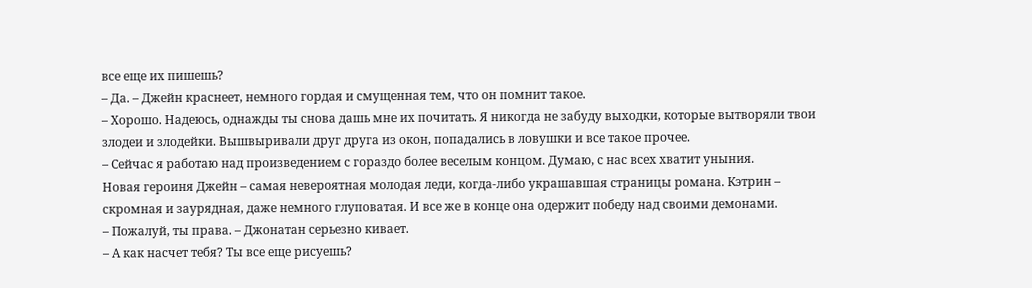все еще их пишешь?
– Да. – Джейн краснеет, немного гордая и смущенная тем, что он помнит такое.
– Хорошо. Надеюсь, однажды ты снова дашь мне их почитать. Я никогда не забуду выходки, которые вытворяли твои злодеи и злодейки. Вышвыривали друг друга из окон, попадались в ловушки и все такое прочее.
– Сейчас я работаю над произведением с гораздо более веселым концом. Думаю, с нас всех хватит уныния.
Новая героиня Джейн – самая невероятная молодая леди, когда-либо украшавшая страницы романа. Кэтрин – скромная и заурядная, даже немного глуповатая. И все же в конце она одержит победу над своими демонами.
– Пожалуй, ты права. – Джонатан серьезно кивает.
– А как насчет тебя? Ты все еще рисуешь?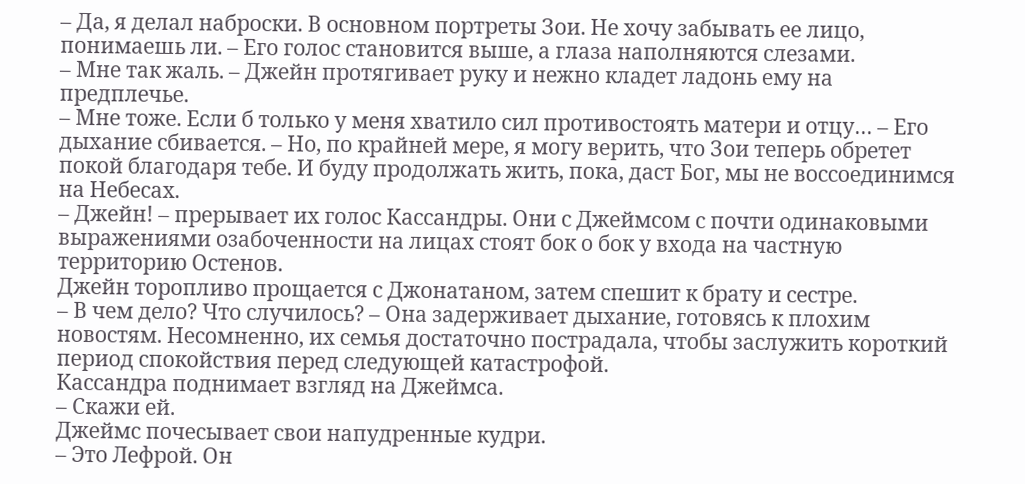– Да, я делал наброски. В основном портреты Зои. Не хочу забывать ее лицо, понимаешь ли. – Его голос становится выше, а глаза наполняются слезами.
– Мне так жаль. – Джейн протягивает руку и нежно кладет ладонь ему на предплечье.
– Мне тоже. Если б только у меня хватило сил противостоять матери и отцу… – Его дыхание сбивается. – Но, по крайней мере, я могу верить, что Зои теперь обретет покой благодаря тебе. И буду продолжать жить, пока, даст Бог, мы не воссоединимся на Небесах.
– Джейн! – прерывает их голос Кассандры. Они с Джеймсом с почти одинаковыми выражениями озабоченности на лицах стоят бок о бок у входа на частную территорию Остенов.
Джейн торопливо прощается с Джонатаном, затем спешит к брату и сестре.
– В чем дело? Что случилось? – Она задерживает дыхание, готовясь к плохим новостям. Несомненно, их семья достаточно пострадала, чтобы заслужить короткий период спокойствия перед следующей катастрофой.
Кассандра поднимает взгляд на Джеймса.
– Скажи ей.
Джеймс почесывает свои напудренные кудри.
– Это Лефрой. Он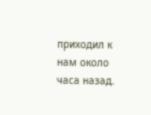приходил к нам около часа назад.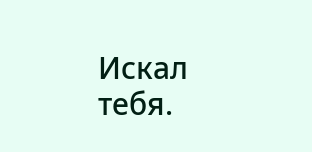Искал тебя.